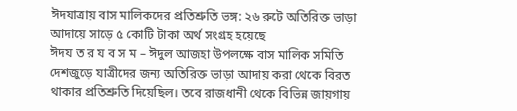ঈদযাত্রায় বাস মালিকদের প্রতিশ্রুতি ভঙ্গ: ২৬ রুটে অতিরিক্ত ভাড়া আদায়ে সাড়ে ৫ কোটি টাকা অর্থ সংগ্রহ হয়েছে
ঈদয ত র য ব স ম – ঈদুল আজহা উপলক্ষে বাস মালিক সমিতি দেশজুড়ে যাত্রীদের জন্য অতিরিক্ত ভাড়া আদায় করা থেকে বিরত থাকার প্রতিশ্রুতি দিয়েছিল। তবে রাজধানী থেকে বিভিন্ন জায়গায়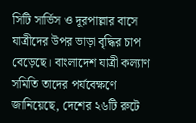সিটি সার্ভিস ও দূরপাল্লার বাসে যাত্রীদের উপর ভাড়া বৃদ্ধির চাপ বেড়েছে। বাংলাদেশ যাত্রী কল্যাণ সমিতি তাদের পর্যবেক্ষণে জানিয়েছে, দেশের ২৬টি রুটে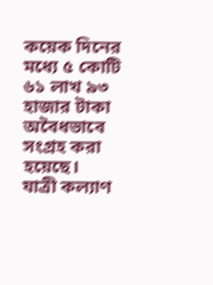কয়েক দিনের মধ্যে ৫ কোটি ৬১ লাখ ৯৩ হাজার টাকা অবৈধভাবে সংগ্রহ করা হয়েছে।
যাত্রী কল্যাণ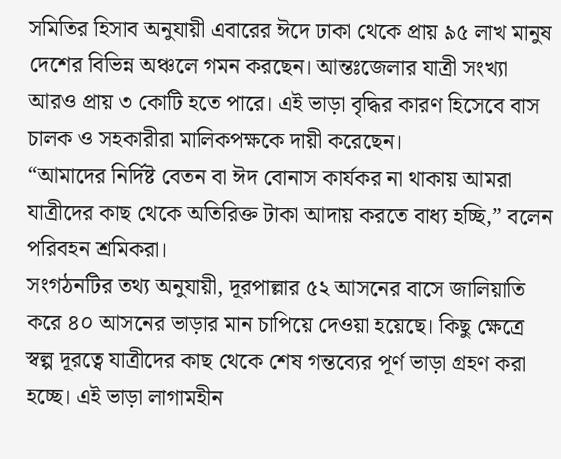সমিতির হিসাব অনুযায়ী এবারের ঈদে ঢাকা থেকে প্রায় ৯৫ লাখ মানুষ দেশের বিভিন্ন অঞ্চলে গমন করছেন। আন্তঃজেলার যাত্রী সংখ্যা আরও প্রায় ৩ কোটি হতে পারে। এই ভাড়া বৃদ্ধির কারণ হিসেবে বাস চালক ও সহকারীরা মালিকপক্ষকে দায়ী করেছেন।
“আমাদের নির্দিষ্ট বেতন বা ঈদ বোনাস কার্যকর না থাকায় আমরা যাত্রীদের কাছ থেকে অতিরিক্ত টাকা আদায় করতে বাধ্য হচ্ছি,” বলেন পরিবহন শ্রমিকরা।
সংগঠনটির তথ্য অনুযায়ী, দূরপাল্লার ৫২ আসনের বাসে জালিয়াতি করে ৪০ আসনের ভাড়ার মান চাপিয়ে দেওয়া হয়েছে। কিছু ক্ষেত্রে স্বল্প দূরত্বে যাত্রীদের কাছ থেকে শেষ গন্তব্যের পূর্ণ ভাড়া গ্রহণ করা হচ্ছে। এই ভাড়া লাগামহীন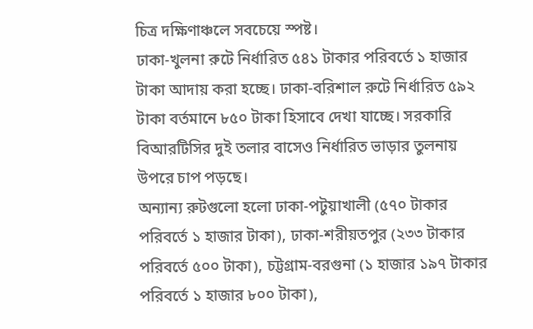চিত্র দক্ষিণাঞ্চলে সবচেয়ে স্পষ্ট।
ঢাকা-খুলনা রুটে নির্ধারিত ৫৪১ টাকার পরিবর্তে ১ হাজার টাকা আদায় করা হচ্ছে। ঢাকা-বরিশাল রুটে নির্ধারিত ৫৯২ টাকা বর্তমানে ৮৫০ টাকা হিসাবে দেখা যাচ্ছে। সরকারি বিআরটিসির দুই তলার বাসেও নির্ধারিত ভাড়ার তুলনায় উপরে চাপ পড়ছে।
অন্যান্য রুটগুলো হলো ঢাকা-পটুয়াখালী (৫৭০ টাকার পরিবর্তে ১ হাজার টাকা), ঢাকা-শরীয়তপুর (২৩৩ টাকার পরিবর্তে ৫০০ টাকা), চট্টগ্রাম-বরগুনা (১ হাজার ১৯৭ টাকার পরিবর্তে ১ হাজার ৮০০ টাকা),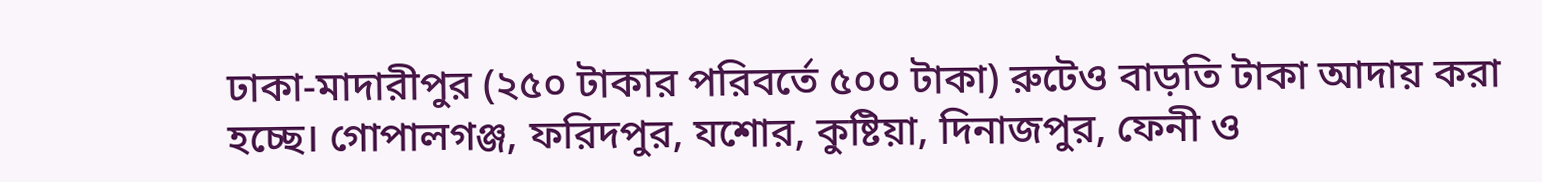ঢাকা-মাদারীপুর (২৫০ টাকার পরিবর্তে ৫০০ টাকা) রুটেও বাড়তি টাকা আদায় করা হচ্ছে। গোপালগঞ্জ, ফরিদপুর, যশোর, কুষ্টিয়া, দিনাজপুর, ফেনী ও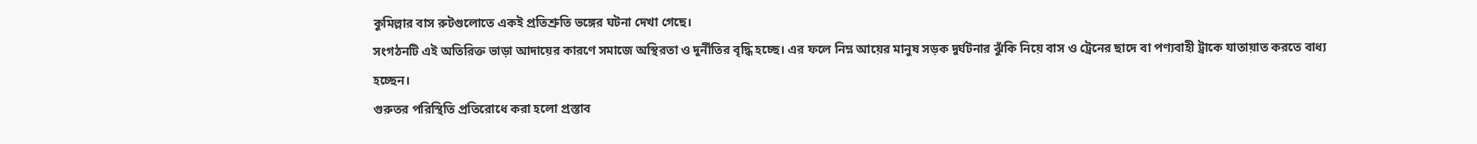কুমিল্লার বাস রুটগুলোতে একই প্রতিশ্রুতি ভঙ্গের ঘটনা দেখা গেছে।
সংগঠনটি এই অতিরিক্ত ভাড়া আদায়ের কারণে সমাজে অস্থিরতা ও দুর্নীতির বৃদ্ধি হচ্ছে। এর ফলে নিম্ন আয়ের মানুষ সড়ক দুর্ঘটনার ঝুঁকি নিয়ে বাস ও ট্রেনের ছাদে বা পণ্যবাহী ট্রাকে যাতায়াত করতে বাধ্য হচ্ছেন।
গুরুতর পরিস্থিতি প্রতিরোধে করা হলো প্রস্তাব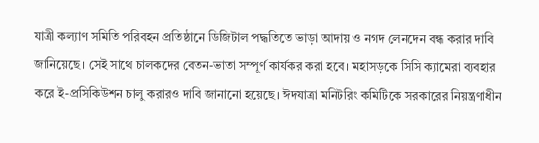যাত্রী কল্যাণ সমিতি পরিবহন প্রতিষ্ঠানে ডিজিটাল পদ্ধতিতে ভাড়া আদায় ও নগদ লেনদেন বন্ধ করার দাবি জানিয়েছে। সেই সাথে চালকদের বেতন-ভাতা সম্পূর্ণ কার্যকর করা হবে। মহাসড়কে সিসি ক্যামেরা ব্যবহার করে ই-প্রসিকিউশন চালু করারও দাবি জানানো হয়েছে। ঈদযাত্রা মনিটরিং কমিটিকে সরকারের নিয়ন্ত্রণাধীন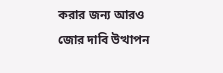করার জন্য আরও জোর দাবি উত্থাপন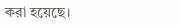করা হয়েছে।